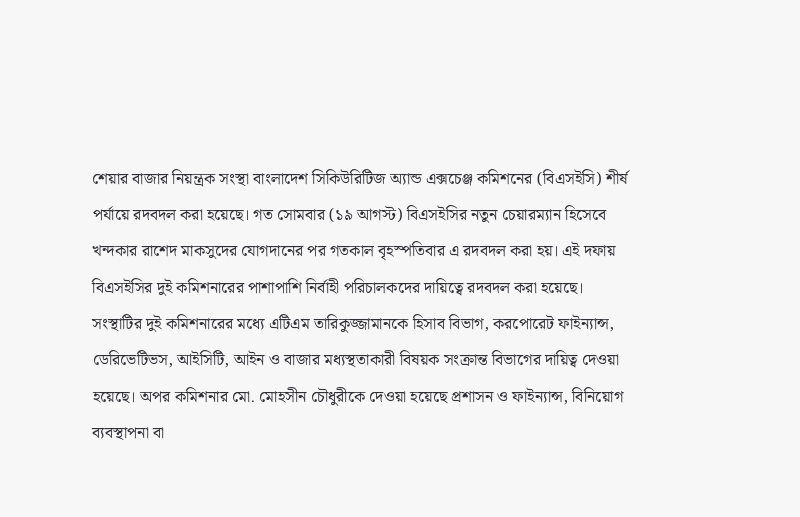শেয়ার বাজার নিয়ন্ত্রক সংস্থা বাংলাদেশ সিকিউরিটিজ অ্যান্ড এক্সচেঞ্জ কমিশনের (বিএসইসি) শীর্ষ পর্যায়ে রদবদল করা হয়েছে। গত সোমবার (১৯ আগস্ট) বিএসইসির নতুন চেয়ারম্যান হিসেবে খন্দকার রাশেদ মাকসুদের যোগদানের পর গতকাল বৃহস্পতিবার এ রদবদল করা হয়। এই দফায় বিএসইসির দুই কমিশনারের পাশাপাশি নির্বাহী পরিচালকদের দায়িত্বে রদবদল করা হয়েছে।
সংস্থাটির দুই কমিশনারের মধ্যে এটিএম তারিকুজ্জামানকে হিসাব বিভাগ, করপোরেট ফাইন্যান্স, ডেরিভেটিভস, আইসিটি, আইন ও বাজার মধ্যস্থতাকারী বিষয়ক সংক্রান্ত বিভাগের দায়িত্ব দেওয়া হয়েছে। অপর কমিশনার মো. মোহসীন চৌধুরীকে দেওয়া হয়েছে প্রশাসন ও ফাইন্যান্স, বিনিয়োগ ব্যবস্থাপনা বা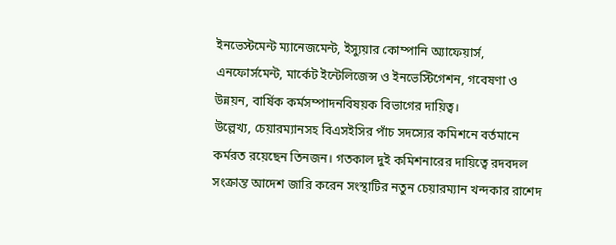ইনভেস্টমেন্ট ম্যানেজমেন্ট, ইস্যুয়ার কোম্পানি অ্যাফেয়ার্স, এনফোর্সমেন্ট, মার্কেট ইন্টেলিজেন্স ও ইনভেস্টিগেশন, গবেষণা ও উন্নয়ন, বার্ষিক কর্মসম্পাদনবিষয়ক বিভাগের দায়িত্ব।
উল্লেখ্য, চেয়ারম্যানসহ বিএসইসির পাঁচ সদস্যের কমিশনে বর্তমানে কর্মরত রয়েছেন তিনজন। গতকাল দুই কমিশনারের দায়িত্বে রদবদল সংক্রান্ত আদেশ জারি করেন সংস্থাটির নতুন চেয়ারম্যান খন্দকার রাশেদ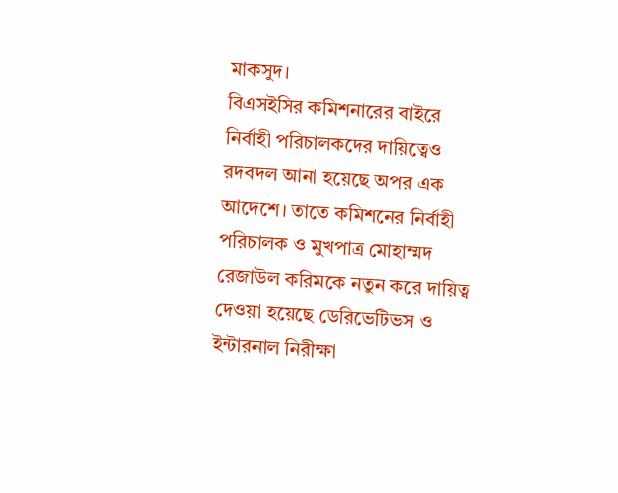মাকসুদ।
বিএসইসির কমিশনারের বাইরে নির্বাহী পরিচালকদের দায়িত্বেও রদবদল আনা হয়েছে অপর এক আদেশে। তাতে কমিশনের নির্বাহী পরিচালক ও মুখপাত্র মোহাম্মদ রেজাউল করিমকে নতুন করে দায়িত্ব দেওয়া হয়েছে ডেরিভেটিভস ও ইন্টারনাল নিরীক্ষা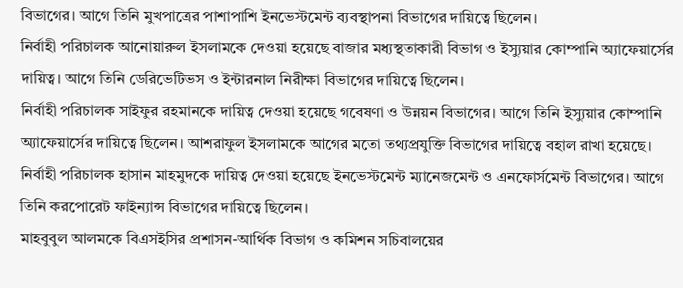বিভাগের। আগে তিনি মুখপাত্রের পাশাপাশি ইনভেস্টমেন্ট ব্যবস্থাপনা বিভাগের দায়িত্বে ছিলেন।
নির্বাহী পরিচালক আনোয়ারুল ইসলামকে দেওয়া হয়েছে বাজার মধ্যস্থতাকারী বিভাগ ও ইস্যুয়ার কোম্পানি অ্যাফেয়ার্সের দায়িত্ব। আগে তিনি ডেরিভেটিভস ও ইন্টারনাল নিরীক্ষা বিভাগের দায়িত্বে ছিলেন।
নির্বাহী পরিচালক সাইফুর রহমানকে দায়িত্ব দেওয়া হয়েছে গবেষণা ও উন্নয়ন বিভাগের। আগে তিনি ইস্যুয়ার কোম্পানি অ্যাফেয়ার্সের দায়িত্বে ছিলেন। আশরাফুল ইসলামকে আগের মতো তথ্যপ্রযুক্তি বিভাগের দায়িত্বে বহাল রাখা হয়েছে।
নির্বাহী পরিচালক হাসান মাহমুদকে দায়িত্ব দেওয়া হয়েছে ইনভেস্টমেন্ট ম্যানেজমেন্ট ও এনফোর্সমেন্ট বিভাগের। আগে তিনি করপোরেট ফাইন্যান্স বিভাগের দায়িত্বে ছিলেন।
মাহবুবুল আলমকে বিএসইসির প্রশাসন-আর্থিক বিভাগ ও কমিশন সচিবালয়ের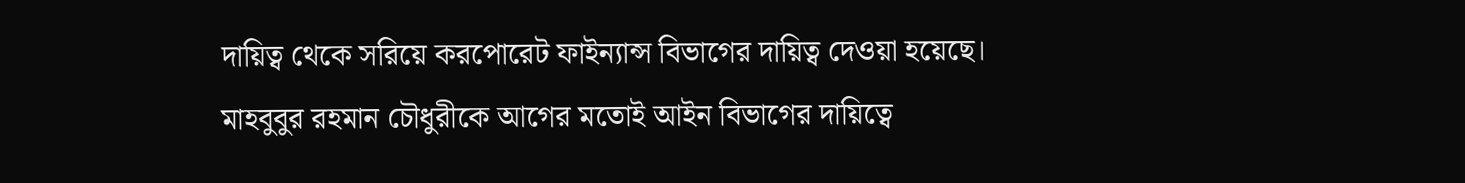দায়িত্ব থেকে সরিয়ে করপোরেট ফাইন্যান্স বিভাগের দায়িত্ব দেওয়া হয়েছে।
মাহবুবুর রহমান চৌধুরীকে আগের মতোই আইন বিভাগের দায়িত্বে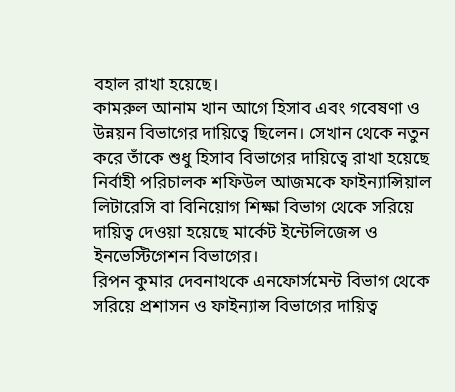বহাল রাখা হয়েছে।
কামরুল আনাম খান আগে হিসাব এবং গবেষণা ও উন্নয়ন বিভাগের দায়িত্বে ছিলেন। সেখান থেকে নতুন করে তাঁকে শুধু হিসাব বিভাগের দায়িত্বে রাখা হয়েছে
নির্বাহী পরিচালক শফিউল আজমকে ফাইন্যান্সিয়াল লিটারেসি বা বিনিয়োগ শিক্ষা বিভাগ থেকে সরিয়ে দায়িত্ব দেওয়া হয়েছে মার্কেট ইন্টেলিজেন্স ও ইনভেস্টিগেশন বিভাগের।
রিপন কুমার দেবনাথকে এনফোর্সমেন্ট বিভাগ থেকে সরিয়ে প্রশাসন ও ফাইন্যান্স বিভাগের দায়িত্ব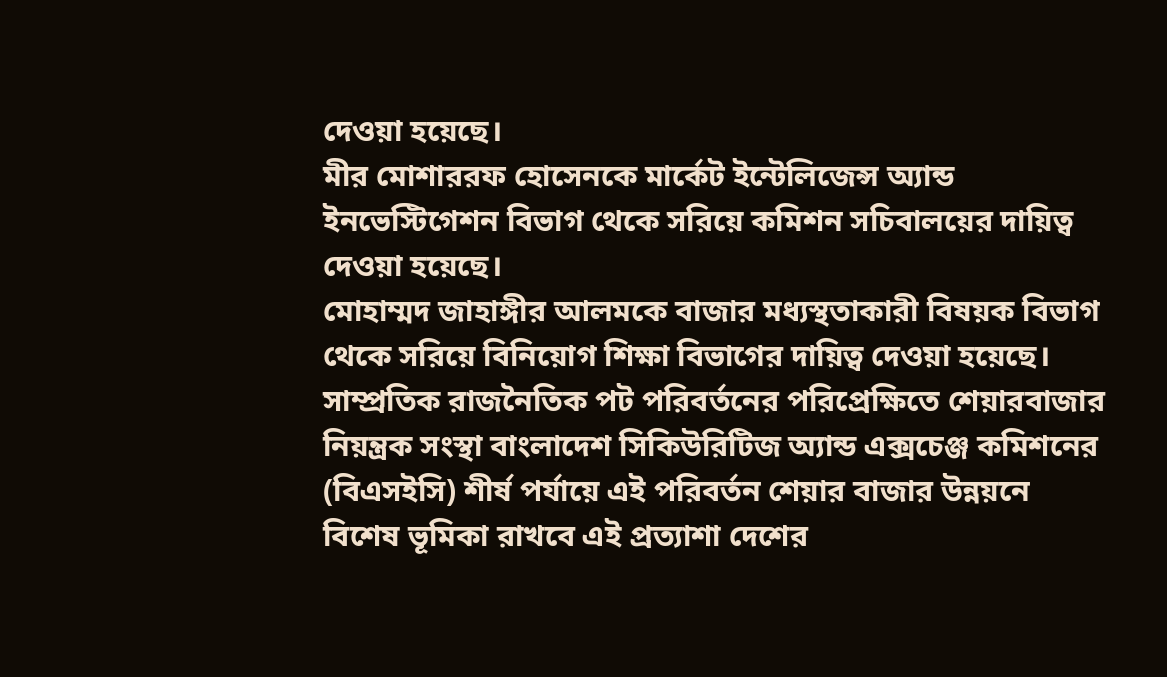দেওয়া হয়েছে।
মীর মোশাররফ হোসেনকে মার্কেট ইন্টেলিজেন্স অ্যান্ড ইনভেস্টিগেশন বিভাগ থেকে সরিয়ে কমিশন সচিবালয়ের দায়িত্ব দেওয়া হয়েছে।
মোহাম্মদ জাহাঙ্গীর আলমকে বাজার মধ্যস্থতাকারী বিষয়ক বিভাগ থেকে সরিয়ে বিনিয়োগ শিক্ষা বিভাগের দায়িত্ব দেওয়া হয়েছে।
সাম্প্রতিক রাজনৈতিক পট পরিবর্তনের পরিপ্রেক্ষিতে শেয়ারবাজার নিয়ন্ত্রক সংস্থা বাংলাদেশ সিকিউরিটিজ অ্যান্ড এক্সচেঞ্জ কমিশনের (বিএসইসি) শীর্ষ পর্যায়ে এই পরিবর্তন শেয়ার বাজার উন্নয়নে বিশেষ ভূমিকা রাখবে এই প্রত্যাশা দেশের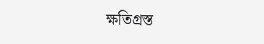ক্ষতিগ্রস্ত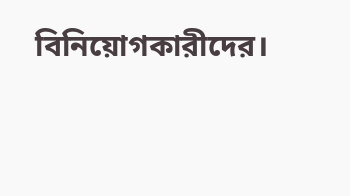বিনিয়োগকারীদের।